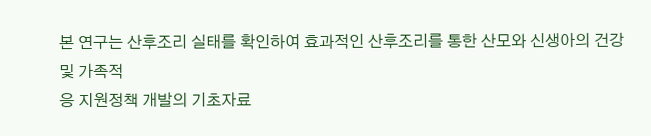본 연구는 산후조리 실태를 확인하여 효과적인 산후조리를 통한 산모와 신생아의 건강 및 가족적
응 지원정책 개발의 기초자료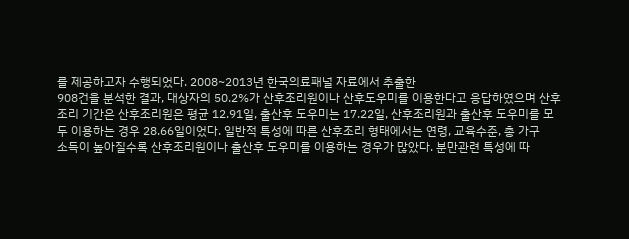를 제공하고자 수행되었다. 2008~2013년 한국의료패널 자료에서 추출한
908건을 분석한 결과, 대상자의 50.2%가 산후조리원이나 산후도우미를 이용한다고 응답하였으며 산후
조리 기간은 산후조리원은 평균 12.91일, 출산후 도우미는 17.22일, 산후조리원과 출산후 도우미를 모
두 이용하는 경우 28.66일이었다. 일반적 특성에 따른 산후조리 형태에서는 연령, 교육수준, 총 가구
소득이 높아질수록 산후조리원이나 출산후 도우미를 이용하는 경우가 많았다. 분만관련 특성에 따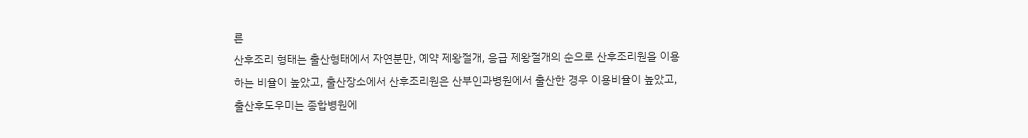른
산후조리 형태는 출산형태에서 자연분만, 예약 제왕절개, 응급 제왕절개의 순으로 산후조리원을 이용
하는 비율이 높았고, 출산장소에서 산후조리원은 산부인과병원에서 출산한 경우 이용비율이 높았고,
출산후도우미는 종합병원에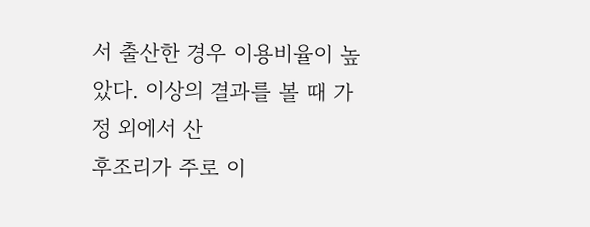서 출산한 경우 이용비율이 높았다. 이상의 결과를 볼 때 가정 외에서 산
후조리가 주로 이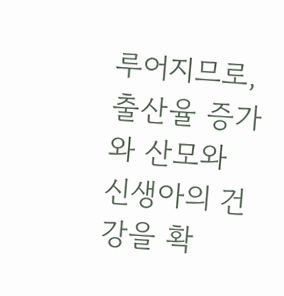루어지므로, 출산율 증가와 산모와 신생아의 건강을 확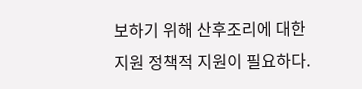보하기 위해 산후조리에 대한
지원 정책적 지원이 필요하다.